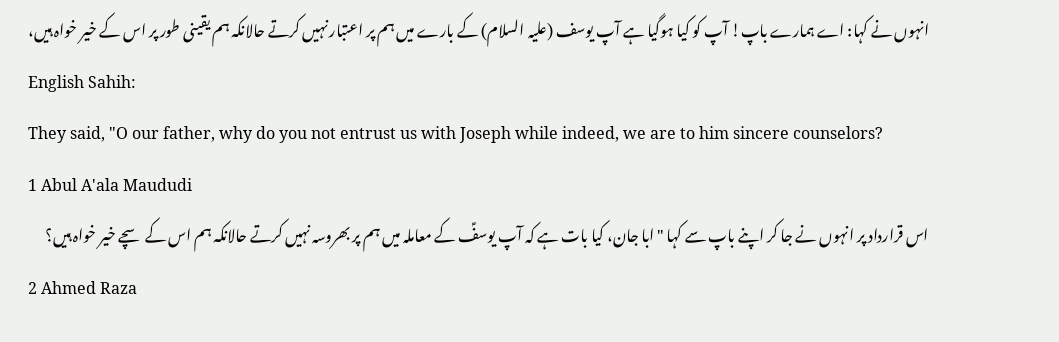انہوں نے کہا: اے ہمارے باپ! آپ کو کیا ہوگیا ہے آپ یوسف (علیہ السلام) کے بارے میں ہم پر اعتبار نہیں کرتے حالانکہ ہم یقینی طور پر اس کے خیر خواہ ہیں،
English Sahih:
They said, "O our father, why do you not entrust us with Joseph while indeed, we are to him sincere counselors?
1 Abul A'ala Maududi
اس قرارداد پر انہوں نے جا کر اپنے باپ سے کہا "ابا جان، کیا بات ہے کہ آپ یوسفؑ کے معاملہ میں ہم پر بھروسہ نہیں کرتے حالانکہ ہم اس کے سچے خیر خواہ ہیں؟
2 Ahmed Raza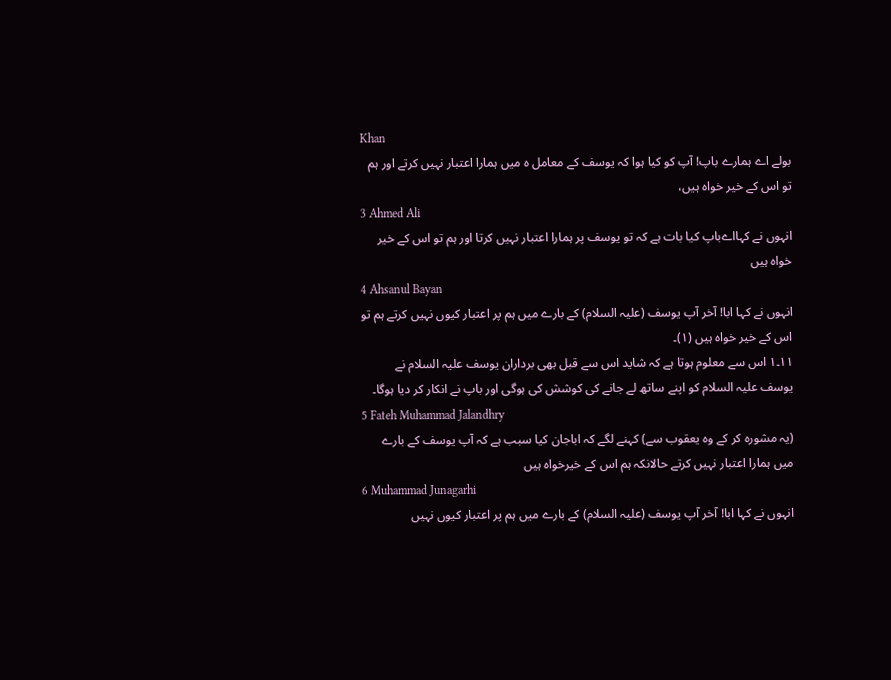Khan
بولے اے ہمارے باپ! آپ کو کیا ہوا کہ یوسف کے معامل ہ میں ہمارا اعتبار نہیں کرتے اور ہم تو اس کے خیر خواہ ہیں،
3 Ahmed Ali
انہوں نے کہااےباپ کیا بات ہے کہ تو یوسف پر ہمارا اعتبار نہیں کرتا اور ہم تو اس کے خیر خواہ ہیں
4 Ahsanul Bayan
انہوں نے کہا ابا! آخر آپ یوسف (علیہ السلام) کے بارے میں ہم پر اعتبار کیوں نہیں کرتے ہم تو اس کے خیر خواہ ہیں (١)۔
١١۔١ اس سے معلوم ہوتا ہے کہ شاید اس سے قبل بھی برداران یوسف علیہ السلام نے یوسف علیہ السلام کو اپنے ساتھ لے جانے کی کوشش کی ہوگی اور باپ نے انکار کر دیا ہوگا۔
5 Fateh Muhammad Jalandhry
(یہ مشورہ کر کے وہ یعقوب سے) کہنے لگے کہ اباجان کیا سبب ہے کہ آپ یوسف کے بارے میں ہمارا اعتبار نہیں کرتے حالانکہ ہم اس کے خیرخواہ ہیں
6 Muhammad Junagarhi
انہوں نے کہا ابا! آخر آپ یوسف (علیہ السلام) کے بارے میں ہم پر اعتبار کیوں نہیں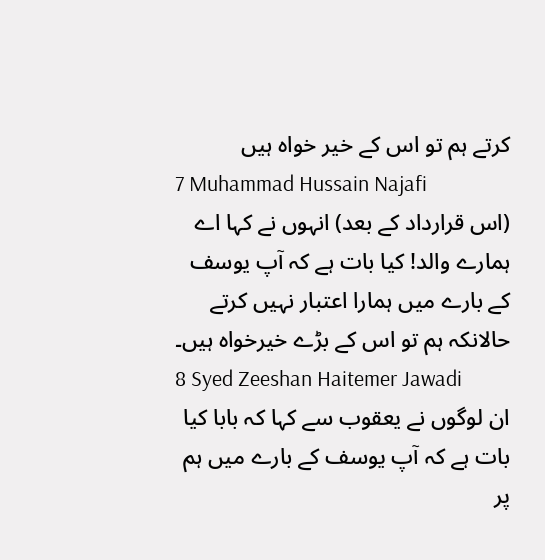کرتے ہم تو اس کے خیر خواه ہیں
7 Muhammad Hussain Najafi
(اس قرارداد کے بعد) انہوں نے کہا اے ہمارے والد! کیا بات ہے کہ آپ یوسف کے بارے میں ہمارا اعتبار نہیں کرتے حالانکہ ہم تو اس کے بڑے خیرخواہ ہیں۔
8 Syed Zeeshan Haitemer Jawadi
ان لوگوں نے یعقوب سے کہا کہ بابا کیا بات ہے کہ آپ یوسف کے بارے میں ہم پر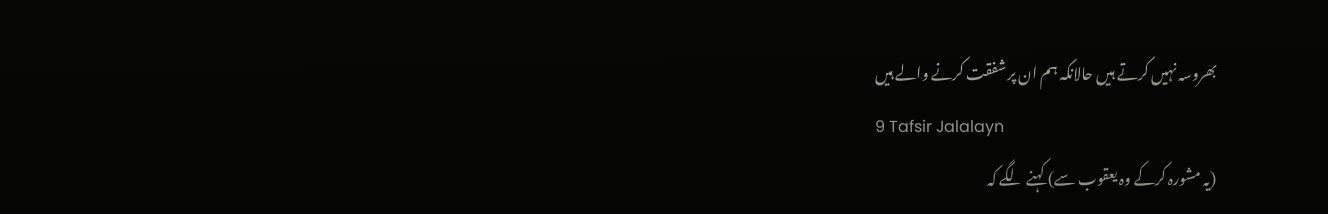بھروسہ نہیں کرتے ہیں حالانکہ ہم ان پر شفقت کرنے والے ہیں
9 Tafsir Jalalayn
(یہ مشورہ کرکے وہ یعقوب سے) کہنے لگے کہ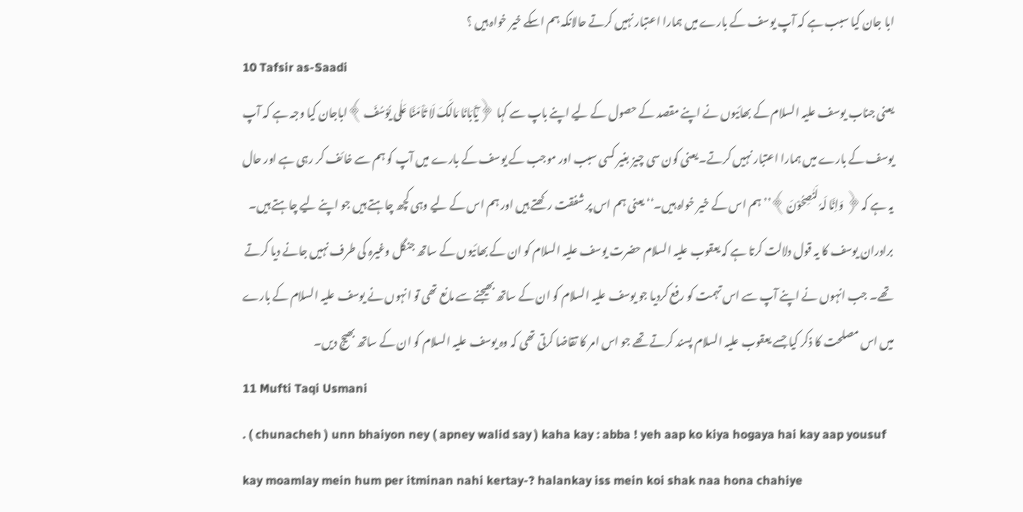ابا جان کیا سبب ہے کہ آپ یوسف کے بارے میں ہمارا اعتبار نہیں کرتے حالانکہ ہم اسکے خیر خواہ ہیں ؟
10 Tafsir as-Saadi
یعنی جناب یوسف علیہ السلام کے بھائیوں نے اپنے مقصد کے حصول کے لیے اپنے باپ سے کہا ﴿یٰٓاَبَانَا مَالَکَ لَا تَاْمَنَّا عَلٰی یُوْسُفَ﴾اباجان کیا وجہ ہے کہ آپ یوسف کے بارے میں ہمارا اعتبار نہیں کرتے۔ یعنی کون سی چیز بغیر کسی سبب اور موجب کے یوسف کے بارے میں آپ کو ہم سے خائف کر رہی ہے اور حال یہ ہے کہ﴿ وَاِنَّا لَہٗ لَنٰصِحُوْنَ﴾’’ہم اس کے خیر خواہ ہیں۔‘‘ یعنی ہم اس پر شفقت رکھتے ہیں اور ہم اس کے لیے وہی کچھ چاہتے ہیں جو اپنے لیے چاہتے ہیں۔ برادران یوسف کا یہ قول دلالت کرتا ہے کہ یعقوب علیہ السلام حضرت یوسف علیہ السلام کو ان کے بھائیوں کے ساتھ جنگل وغیرہ کی طرف نہیں جانے دیا کرتے تھے۔ جب انہوں نے اپنے آپ سے اس تہمت کو رفع کردیا جو یوسف علیہ السلام کو ان کے ساتھ بھیجنے سے مانع تھی تو انہوں نے یوسف علیہ السلام کے بارے میں اس مصلحت کا ذکر کیا جسے یعقوب علیہ السلام پسند کرتے تھے جو اس امر کا تقاضا کرتی تھی کہ وہ یوسف علیہ السلام کو ان کے ساتھ بھیج دیں۔
11 Mufti Taqi Usmani
. ( chunacheh ) unn bhaiyon ney ( apney walid say ) kaha kay : abba ! yeh aap ko kiya hogaya hai kay aap yousuf kay moamlay mein hum per itminan nahi kertay-? halankay iss mein koi shak naa hona chahiye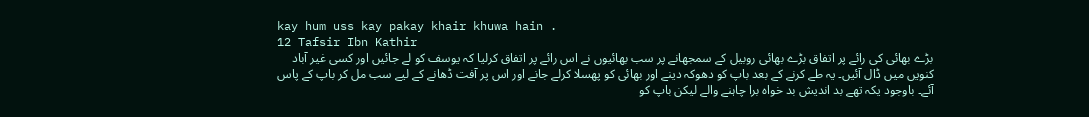kay hum uss kay pakay khair khuwa hain .
12 Tafsir Ibn Kathir
بڑے بھائی کی رائے پر اتفاق بڑے بھائی روبیل کے سمجھانے پر سب بھائیوں نے اس رائے پر اتفاق کرلیا کہ یوسف کو لے جائیں اور کسی غیر آباد کنویں میں ڈال آئیں۔ یہ طے کرنے کے بعد باپ کو دھوکہ دینے اور بھائی کو پھسلا کرلے جانے اور اس پر آفت ڈھانے کے لیے سب مل کر باپ کے پاس آئے۔ باوجود یکہ تھے بد اندیش بد خواہ برا چاہنے والے لیکن باپ کو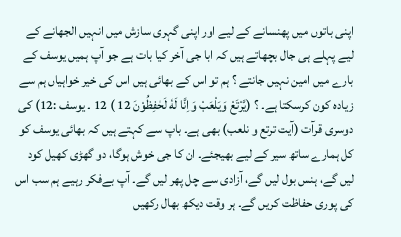اپنی باتوں میں پھنسانے کے لیے اور اپنی گہری سازش میں انہیں الجھانے کے لیے پہلے ہی جال بچھاتے ہیں کہ ابا جی آخر کیا بات ہے جو آپ ہمیں یوسف کے بارے میں امین نہیں جانتے ؟ ہم تو اس کے بھائی ہیں اس کی خیر خواہیاں ہم سے زیادہ کون کرسکتا ہے۔ ؟ (يَّرْتَعْ وَيَلْعَبْ وَاِنَّا لَهٗ لَحٰفِظُوْنَ 12 ) 12 ۔ یوسف :12) کی دوسری قرآت (آیت ترتع و نلعب) بھی ہے۔ باپ سے کہتے ہیں کہ بھائی یوسف کو کل ہمارے ساتھ سیر کے لیے بھیجئے۔ ان کا جی خوش ہوگا، دو گھڑی کھیل کود لیں گے، ہنس بول لیں گے، آزادی سے چل پھر لیں گے۔ آپ بےفکر رہیے ہم سب اس کی پوری حفاظت کریں گے۔ ہر وقت دیکھ بھال رکھیں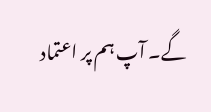گے۔ آپ ہم پر اعتماد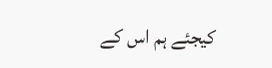کیجئے ہم اس کے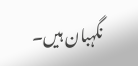نگہبان ہیں۔